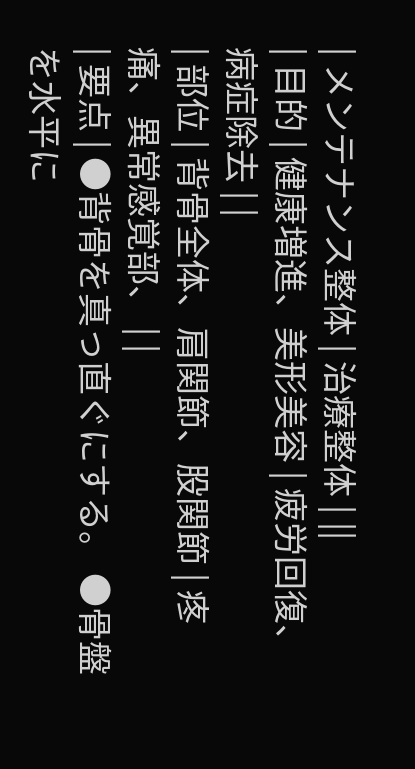| メンテナンス整体 | 治療整体 | ||
| 目的 | 健康増進、美形美容 | 疲労回復、病症除去 | |
| 部位 | 背骨全体、肩関節、股関節 | 疼痛、異常感覚部、 | |
| 要点 | ●背骨を真っ直ぐにする。 ●骨盤を水平に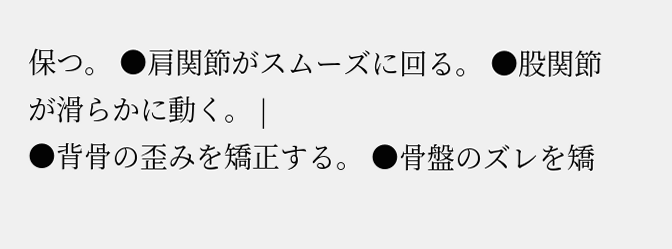保つ。 ●肩関節がスムーズに回る。 ●股関節が滑らかに動く。 |
●背骨の歪みを矯正する。 ●骨盤のズレを矯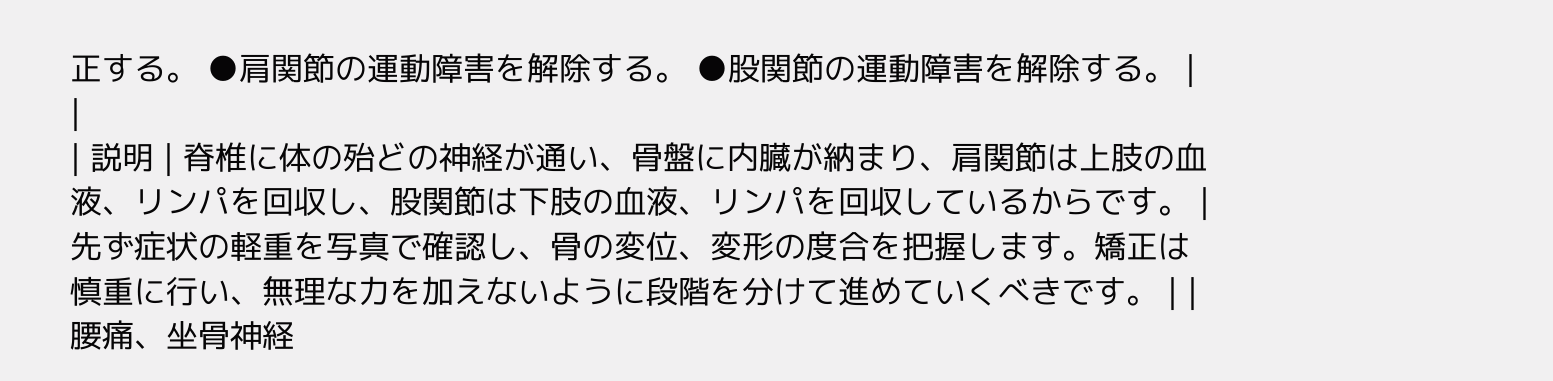正する。 ●肩関節の運動障害を解除する。 ●股関節の運動障害を解除する。 | |
| 説明 | 脊椎に体の殆どの神経が通い、骨盤に内臓が納まり、肩関節は上肢の血液、リンパを回収し、股関節は下肢の血液、リンパを回収しているからです。 | 先ず症状の軽重を写真で確認し、骨の変位、変形の度合を把握します。矯正は慎重に行い、無理な力を加えないように段階を分けて進めていくべきです。 | |
腰痛、坐骨神経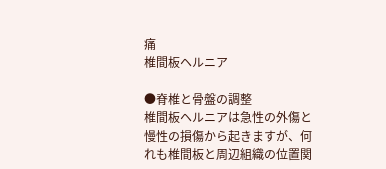痛
椎間板ヘルニア

●脊椎と骨盤の調整
椎間板ヘルニアは急性の外傷と慢性の損傷から起きますが、何れも椎間板と周辺組織の位置関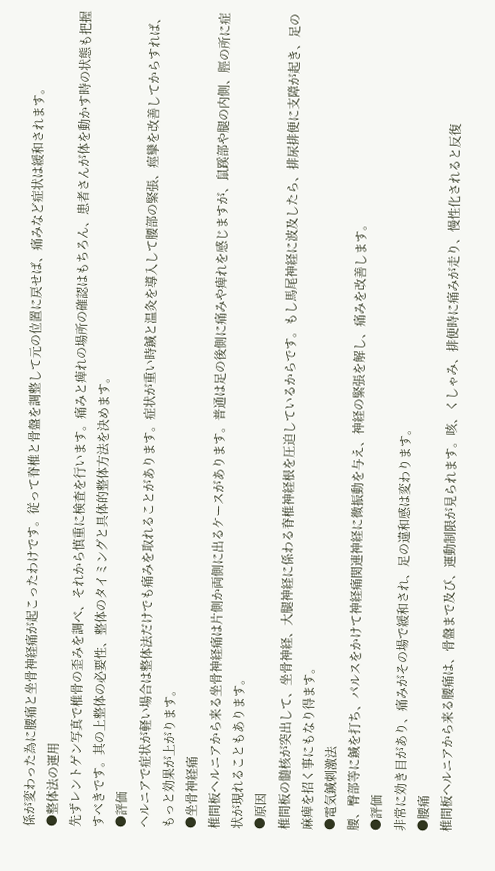係が変わった為に腰痛と坐骨神経痛が起こったわけです。従って脊椎と骨盤を調整して元の位置に戻せば、痛みなど症状は緩和されます。
●整体法の運用
先ずレントゲン写真で椎骨の歪みを調べ、それから慎重に検査を行います。痛みと痺れの場所の確認はもちろん、患者さんが体を動かす時の状態も把握すべきです。其の上整体の必要性、整体のタイミングと具体的整体方法を決めます。
●評価
ヘルニアで症状が軽い場合は整体法だけでも痛みを取れることがあります。症状が重い時鍼と温灸を導入して腰部の緊張、痙攣を改善してからすれば、もっと効果が上がります。
●坐骨神経痛
椎間板ヘルニアから来る坐骨神経痛は片側か両側に出るケースがあります。普通は足の後側に痛みや痺れを感じますが、鼠蹊部や腿の内側、脛の所に症状が現れることもあります。
●原因
椎間板の髄核が突出して、坐骨神経、大腿神経に係わる脊椎神経根を圧迫しているからです。もし馬尾神経に波及したら、排尿排便に支障が起き、足の麻痺を招く事にもなり得ます。
●電気鍼刺激法
腰、臀部等に鍼を打ち、パルスをかけて神経痛関連神経に微振動を与え、神経の緊張を解し、痛みを改善します。
●評価
非常に効き目があり、痛みがその場で緩和され、足の違和感は変わります。
●腰痛
椎間板ヘルニアから来る腰痛は、骨盤まで及び、運動制限が見られます。咳、くしゃみ、排便時に痛みが走り、慢性化されると反復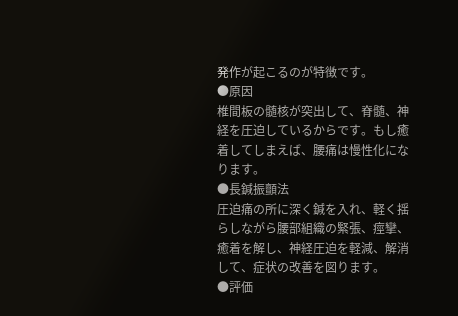発作が起こるのが特徴です。
●原因
椎間板の髄核が突出して、脊髄、神経を圧迫しているからです。もし癒着してしまえば、腰痛は慢性化になります。
●長鍼振顫法
圧迫痛の所に深く鍼を入れ、軽く揺らしながら腰部組織の緊張、痙攣、癒着を解し、神経圧迫を軽減、解消して、症状の改善を図ります。
●評価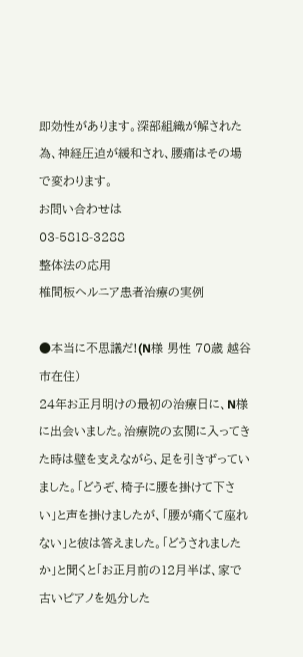即効性があります。深部組織が解された為、神経圧迫が緩和され、腰痛はその場で変わります。
お問い合わせは
03-5818-3288
整体法の応用
椎間板ヘルニア患者治療の実例

●本当に不思議だ!(N様 男性 70歳 越谷市在住)
24年お正月明けの最初の治療日に、N様に出会いました。治療院の玄関に入ってきた時は壁を支えながら、足を引きずっていました。「どうぞ、椅子に腰を掛けて下さい」と声を掛けましたが、「腰が痛くて座れない」と彼は答えました。「どうされましたか」と聞くと「お正月前の12月半ば、家で古いピアノを処分した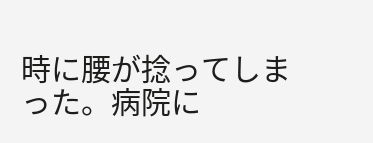時に腰が捻ってしまった。病院に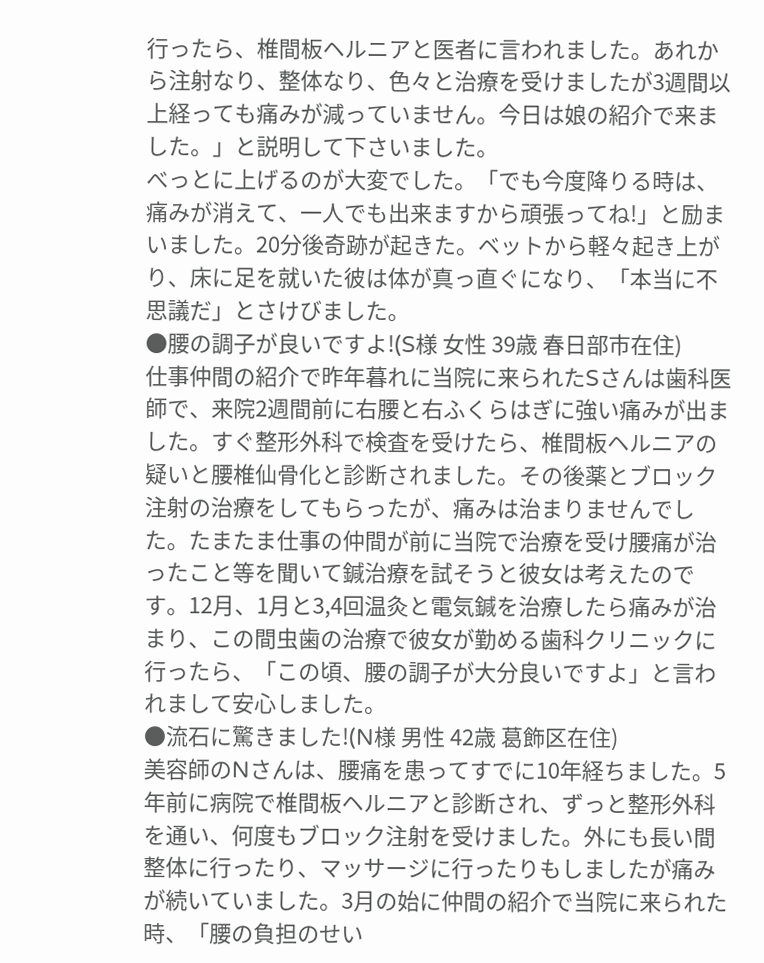行ったら、椎間板ヘルニアと医者に言われました。あれから注射なり、整体なり、色々と治療を受けましたが3週間以上経っても痛みが減っていません。今日は娘の紹介で来ました。」と説明して下さいました。
べっとに上げるのが大変でした。「でも今度降りる時は、痛みが消えて、一人でも出来ますから頑張ってね!」と励まいました。20分後奇跡が起きた。ベットから軽々起き上がり、床に足を就いた彼は体が真っ直ぐになり、「本当に不思議だ」とさけびました。
●腰の調子が良いですよ!(S様 女性 39歳 春日部市在住)
仕事仲間の紹介で昨年暮れに当院に来られたSさんは歯科医師で、来院2週間前に右腰と右ふくらはぎに強い痛みが出ました。すぐ整形外科で検査を受けたら、椎間板ヘルニアの疑いと腰椎仙骨化と診断されました。その後薬とブロック注射の治療をしてもらったが、痛みは治まりませんでした。たまたま仕事の仲間が前に当院で治療を受け腰痛が治ったこと等を聞いて鍼治療を試そうと彼女は考えたのです。12月、1月と3,4回温灸と電気鍼を治療したら痛みが治まり、この間虫歯の治療で彼女が勤める歯科クリニックに行ったら、「この頃、腰の調子が大分良いですよ」と言われまして安心しました。
●流石に驚きました!(N様 男性 42歳 葛飾区在住)
美容師のNさんは、腰痛を患ってすでに10年経ちました。5年前に病院で椎間板ヘルニアと診断され、ずっと整形外科を通い、何度もブロック注射を受けました。外にも長い間整体に行ったり、マッサージに行ったりもしましたが痛みが続いていました。3月の始に仲間の紹介で当院に来られた時、「腰の負担のせい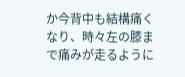か今背中も結構痛くなり、時々左の膝まで痛みが走るように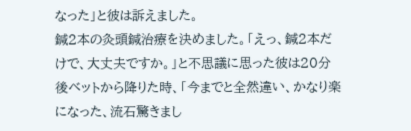なった」と彼は訴えました。
鍼2本の灸頭鍼治療を決めました。「えっ、鍼2本だけで、大丈夫ですか。」と不思議に思った彼は20分後ベットから降りた時、「今までと全然違い、かなり楽になった、流石驚きまし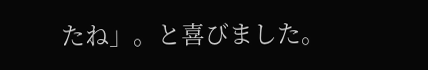たね」。と喜びました。